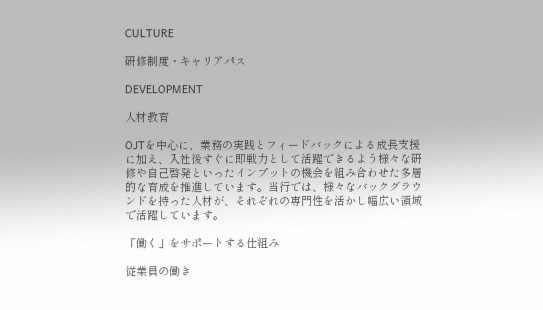CULTURE

研修制度・キャリアパス

DEVELOPMENT

人材教育

OJTを中心に、業務の実践とフィードバックによる成長支援に加え、入社後すぐに即戦力として活躍できるよう様々な研修や自己啓発といったインプットの機会を組み合わせた多層的な育成を推進しています。当行では、様々なバックグラウンドを持った人材が、それぞれの専門性を活かし幅広い領域で活躍しています。

「働く」をサポートする仕組み

従業員の働き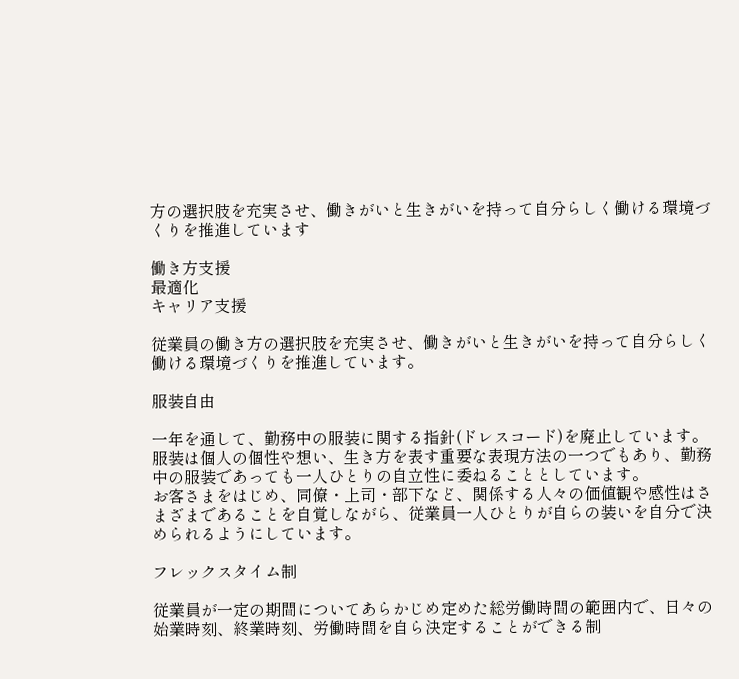方の選択肢を充実させ、働きがいと生きがいを持って自分らしく働ける環境づくりを推進しています

働き方支援
最適化
キャリア支援

従業員の働き方の選択肢を充実させ、働きがいと生きがいを持って自分らしく働ける環境づくりを推進しています。

服装自由

一年を通して、勤務中の服装に関する指針(ドレスコード)を廃止しています。服装は個人の個性や想い、生き方を表す重要な表現方法の一つでもあり、勤務中の服装であっても一人ひとりの自立性に委ねることとしています。
お客さまをはじめ、同僚・上司・部下など、関係する人々の価値観や感性はさまざまであることを自覚しながら、従業員一人ひとりが自らの装いを自分で決められるようにしています。

フレックスタイム制

従業員が一定の期間についてあらかじめ定めた総労働時間の範囲内で、日々の始業時刻、終業時刻、労働時間を自ら決定することができる制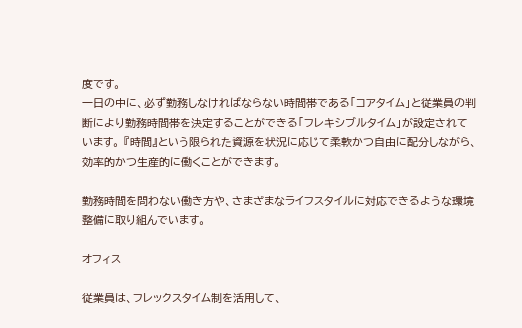度です。
一日の中に、必ず勤務しなければならない時間帯である「コアタイム」と従業員の判断により勤務時間帯を決定することができる「フレキシブルタイム」が設定されています。 『時間』という限られた資源を状況に応じて柔軟かつ自由に配分しながら、効率的かつ生産的に働くことができます。

勤務時間を問わない働き方や、さまざまなライフスタイルに対応できるような環境整備に取り組んでいます。

オフィス

従業員は、フレックスタイム制を活用して、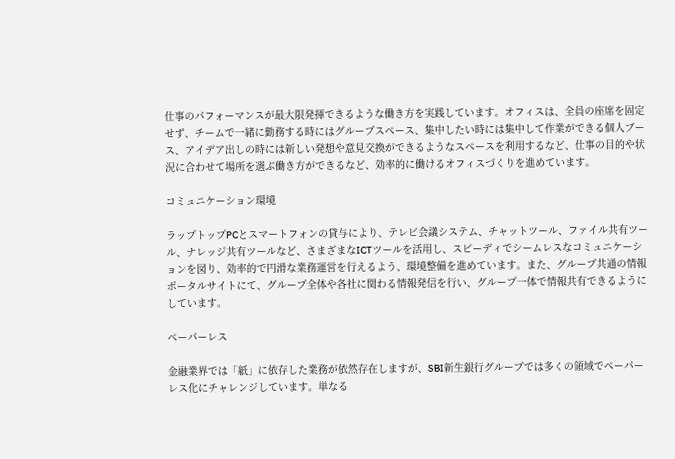仕事のパフォーマンスが最大限発揮できるような働き方を実践しています。オフィスは、全員の座席を固定せず、チームで一緒に勤務する時にはグループスペース、集中したい時には集中して作業ができる個人ブース、アイデア出しの時には新しい発想や意見交換ができるようなスペースを利用するなど、仕事の目的や状況に合わせて場所を選ぶ働き方ができるなど、効率的に働けるオフィスづくりを進めています。

コミュニケーション環境

ラップトップPCとスマートフォンの貸与により、テレビ会議システム、チャットツール、ファイル共有ツール、ナレッジ共有ツールなど、さまざまなICTツールを活用し、スピーディでシームレスなコミュニケーションを図り、効率的で円滑な業務運営を行えるよう、環境整備を進めています。また、グループ共通の情報ポータルサイトにて、グループ全体や各社に関わる情報発信を行い、グループ一体で情報共有できるようにしています。

ペーパーレス

金融業界では「紙」に依存した業務が依然存在しますが、SBI新生銀行グループでは多くの領域でペーパーレス化にチャレンジしています。単なる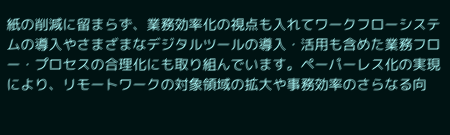紙の削減に留まらず、業務効率化の視点も入れてワークフローシステムの導入やさまざまなデジタルツールの導入・活用も含めた業務フロー・プロセスの合理化にも取り組んでいます。ペーパーレス化の実現により、リモートワークの対象領域の拡大や事務効率のさらなる向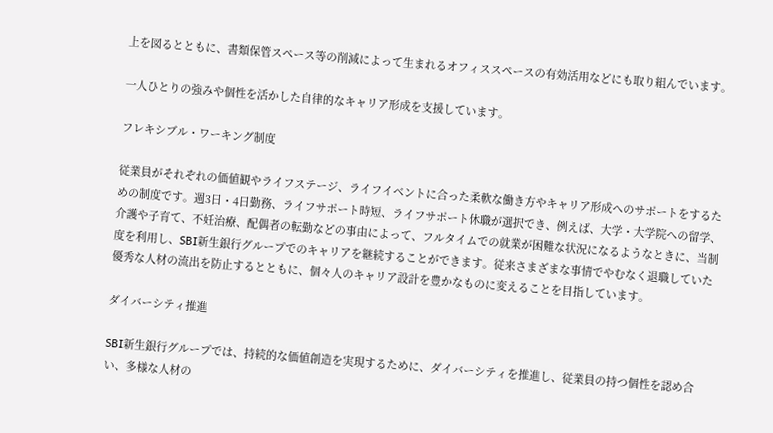上を図るとともに、書類保管スペース等の削減によって生まれるオフィススペースの有効活用などにも取り組んでいます。

一人ひとりの強みや個性を活かした自律的なキャリア形成を支援しています。

フレキシブル・ワーキング制度

従業員がそれぞれの価値観やライフステージ、ライフイベントに合った柔軟な働き⽅やキャリア形成へのサポートをするための制度です。週3日・4日勤務、ライフサポート時短、ライフサポート休職が選択でき、例えば、大学・大学院への留学、介護や子育て、不妊治療、配偶者の転勤などの事由によって、フルタイムでの就業が困難な状況になるようなときに、当制度を利用し、SBI新生銀行グループでのキャリアを継続することができます。従来さまざまな事情でやむなく退職していた優秀な人材の流出を防止するとともに、個々人のキャリア設計を豊かなものに変えることを目指しています。

ダイバーシティ推進

SBI新生銀行グループでは、持続的な価値創造を実現するために、ダイバーシティを推進し、従業員の持つ個性を認め合い、多様な人材の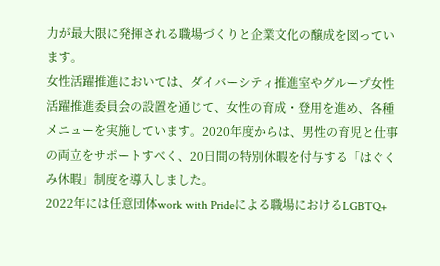力が最大限に発揮される職場づくりと企業文化の醸成を図っています。
女性活躍推進においては、ダイバーシティ推進室やグループ女性活躍推進委員会の設置を通じて、女性の育成・登用を進め、各種メニューを実施しています。2020年度からは、男性の育児と仕事の両立をサポートすべく、20日間の特別休暇を付与する「はぐくみ休暇」制度を導入しました。
2022年には任意団体work with Prideによる職場におけるLGBTQ+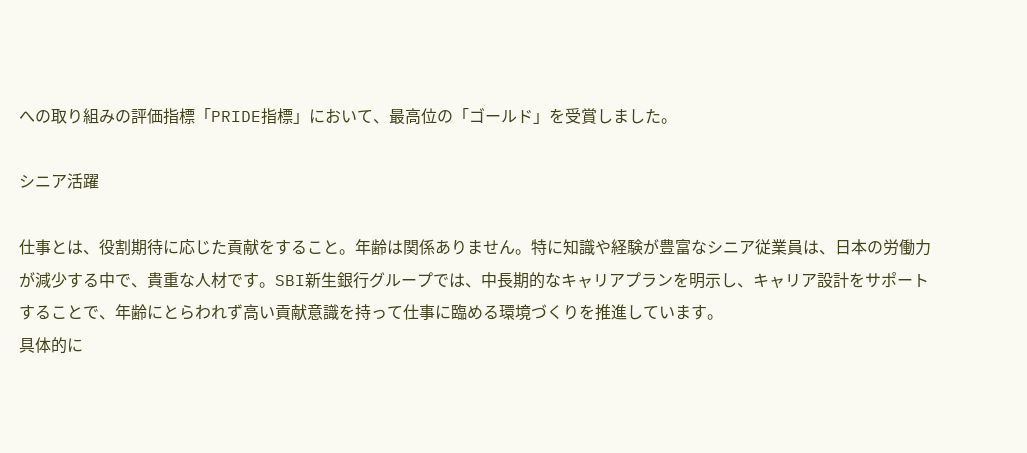への取り組みの評価指標「PRIDE指標」において、最高位の「ゴールド」を受賞しました。

シニア活躍

仕事とは、役割期待に応じた貢献をすること。年齢は関係ありません。特に知識や経験が豊富なシニア従業員は、日本の労働力が減少する中で、貴重な人材です。SBI新生銀行グループでは、中長期的なキャリアプランを明示し、キャリア設計をサポートすることで、年齢にとらわれず高い貢献意識を持って仕事に臨める環境づくりを推進しています。
具体的に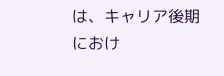は、キャリア後期におけ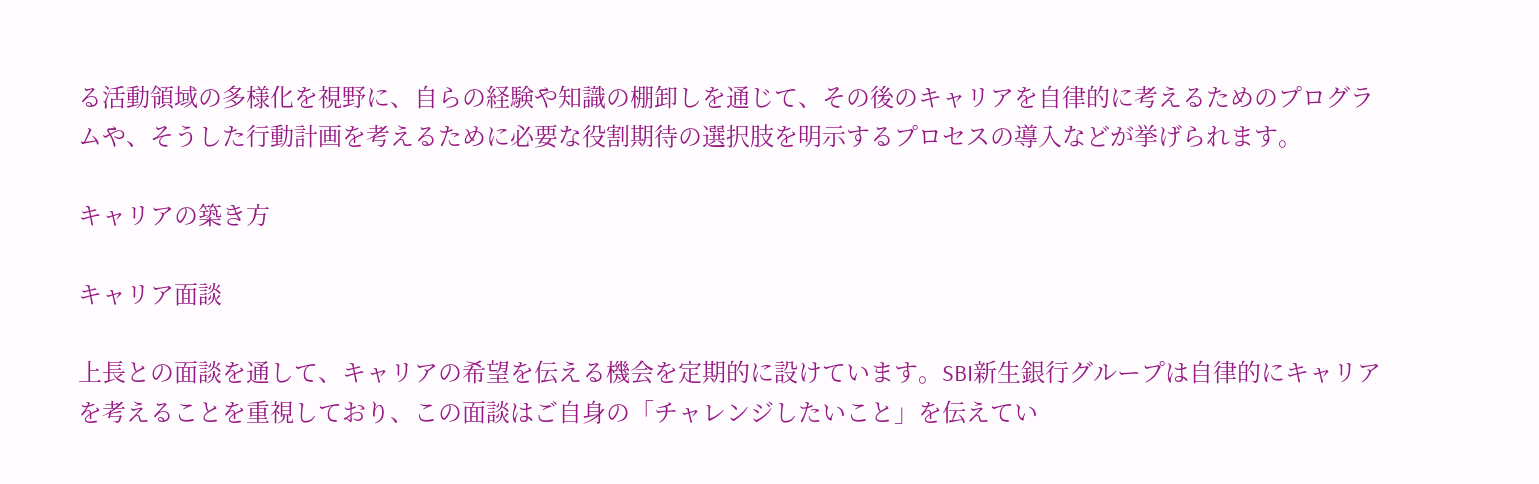る活動領域の多様化を視野に、自らの経験や知識の棚卸しを通じて、その後のキャリアを自律的に考えるためのプログラムや、そうした行動計画を考えるために必要な役割期待の選択肢を明示するプロセスの導入などが挙げられます。

キャリアの築き方

キャリア面談

上長との面談を通して、キャリアの希望を伝える機会を定期的に設けています。SBI新生銀行グループは自律的にキャリアを考えることを重視しており、この面談はご自身の「チャレンジしたいこと」を伝えてい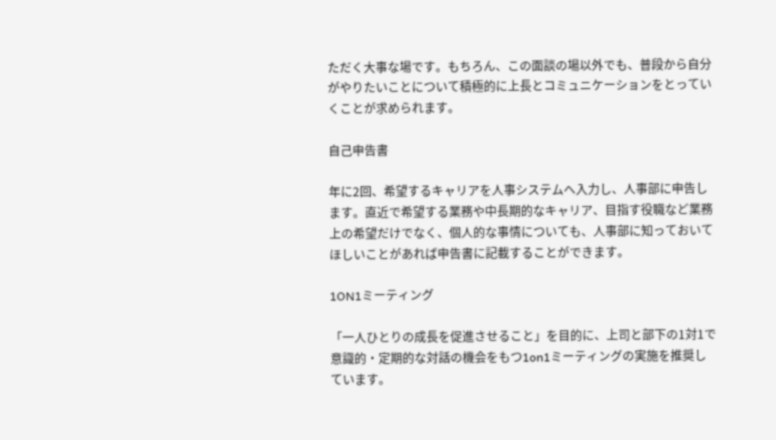ただく大事な場です。もちろん、この面談の場以外でも、普段から自分がやりたいことについて積極的に上長とコミュニケーションをとっていくことが求められます。

自己申告書

年に2回、希望するキャリアを人事システムへ入力し、人事部に申告します。直近で希望する業務や中長期的なキャリア、目指す役職など業務上の希望だけでなく、個人的な事情についても、人事部に知っておいてほしいことがあれば申告書に記載することができます。

1ON1ミーティング

「一人ひとりの成長を促進させること」を目的に、上司と部下の1対1で意識的・定期的な対話の機会をもつ1on1ミーティングの実施を推奨しています。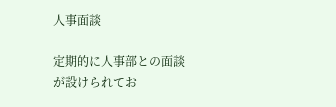人事面談

定期的に人事部との面談が設けられてお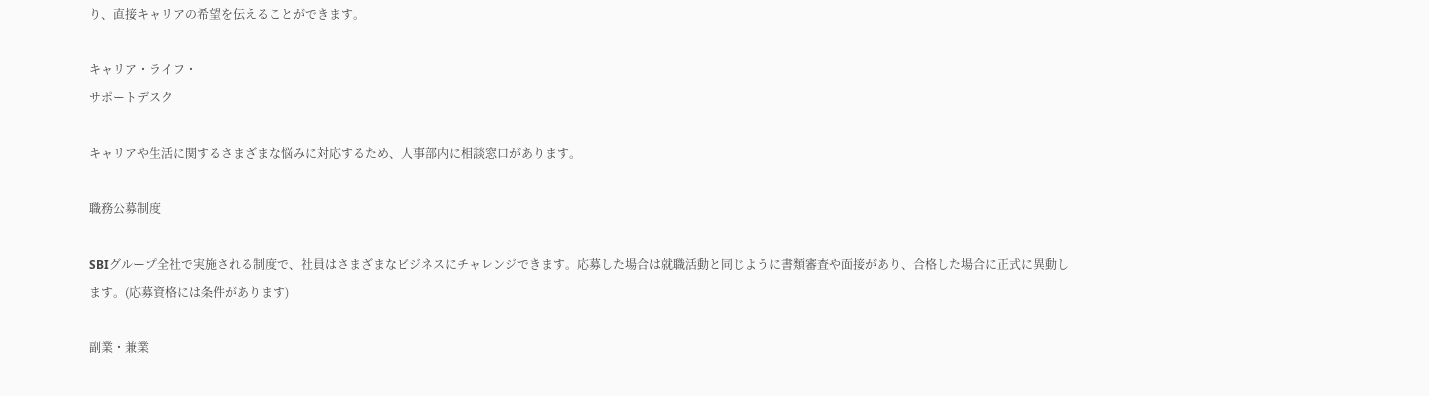り、直接キャリアの希望を伝えることができます。

キャリア・ライフ・
サポートデスク

キャリアや生活に関するさまざまな悩みに対応するため、人事部内に相談窓口があります。

職務公募制度

SBIグループ全社で実施される制度で、社員はさまざまなビジネスにチャレンジできます。応募した場合は就職活動と同じように書類審査や面接があり、合格した場合に正式に異動します。(応募資格には条件があります)

副業・兼業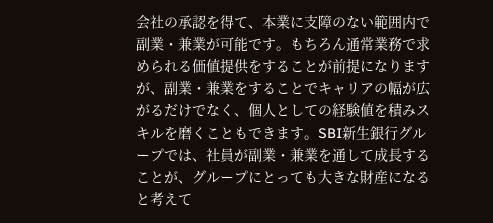会社の承認を得て、本業に支障のない範囲内で副業・兼業が可能です。もちろん通常業務で求められる価値提供をすることが前提になりますが、副業・兼業をすることでキャリアの幅が広がるだけでなく、個人としての経験値を積みスキルを磨くこともできます。SBI新生銀行グループでは、社員が副業・兼業を通して成長することが、グループにとっても大きな財産になると考えて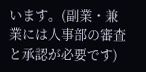います。(副業・兼業には人事部の審査と承認が必要です)